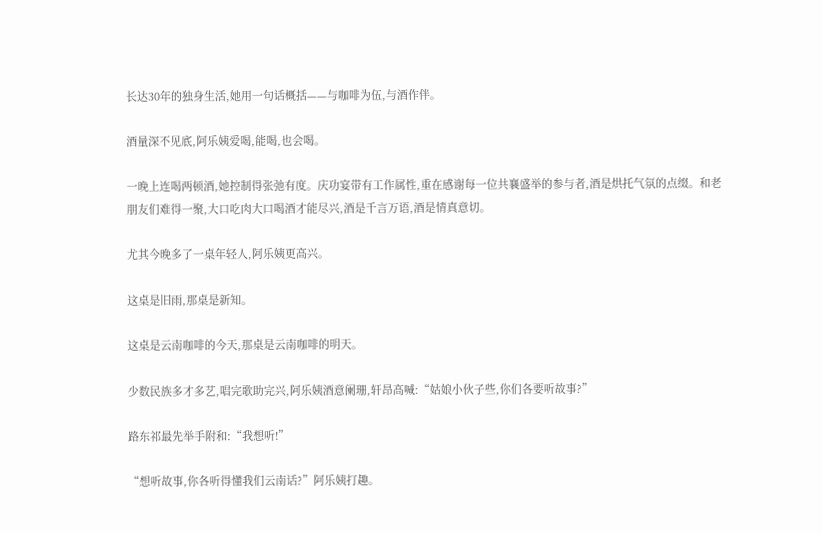长达30年的独身生活,她用一句话概括——与咖啡为伍,与酒作伴。

酒量深不见底,阿乐姨爱喝,能喝,也会喝。

一晚上连喝两顿酒,她控制得张弛有度。庆功宴带有工作属性,重在感谢每一位共襄盛举的参与者,酒是烘托气氛的点缀。和老朋友们难得一聚,大口吃肉大口喝酒才能尽兴,酒是千言万语,酒是情真意切。

尤其今晚多了一桌年轻人,阿乐姨更高兴。

这桌是旧雨,那桌是新知。

这桌是云南咖啡的今天,那桌是云南咖啡的明天。

少数民族多才多艺,唱完歌助完兴,阿乐姨酒意阑珊,轩昂高喊:“姑娘小伙子些,你们各要听故事?”

路东祁最先举手附和:“我想听!”

“想听故事,你各听得懂我们云南话?”阿乐姨打趣。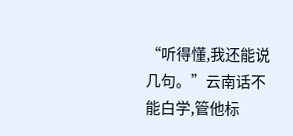“听得懂,我还能说几句。”云南话不能白学,管他标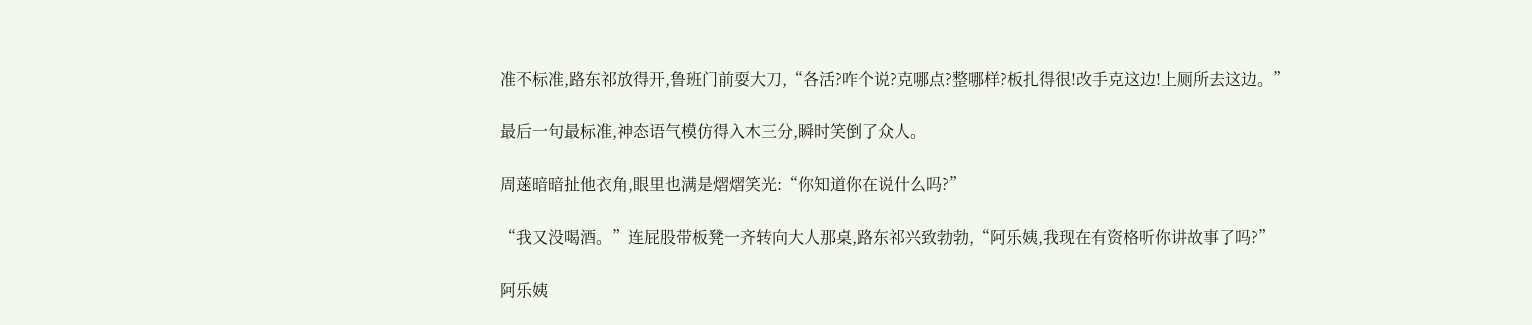准不标准,路东祁放得开,鲁班门前耍大刀,“各活?咋个说?克哪点?整哪样?板扎得很!改手克这边!上厕所去这边。”

最后一句最标准,神态语气模仿得入木三分,瞬时笑倒了众人。

周蒾暗暗扯他衣角,眼里也满是熠熠笑光:“你知道你在说什么吗?”

“我又没喝酒。”连屁股带板凳一齐转向大人那桌,路东祁兴致勃勃,“阿乐姨,我现在有资格听你讲故事了吗?”

阿乐姨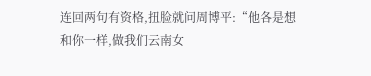连回两句有资格,扭脸就问周博平:“他各是想和你一样,做我们云南女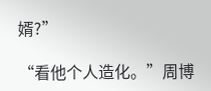婿?”

“看他个人造化。”周博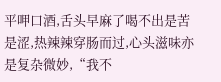平呷口酒,舌头早麻了喝不出是苦是涩,热辣辣穿肠而过,心头滋味亦是复杂微妙,“我不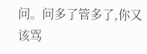问。问多了管多了,你又该骂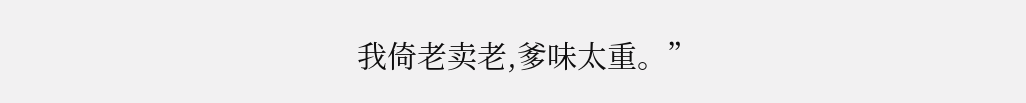我倚老卖老,爹味太重。”